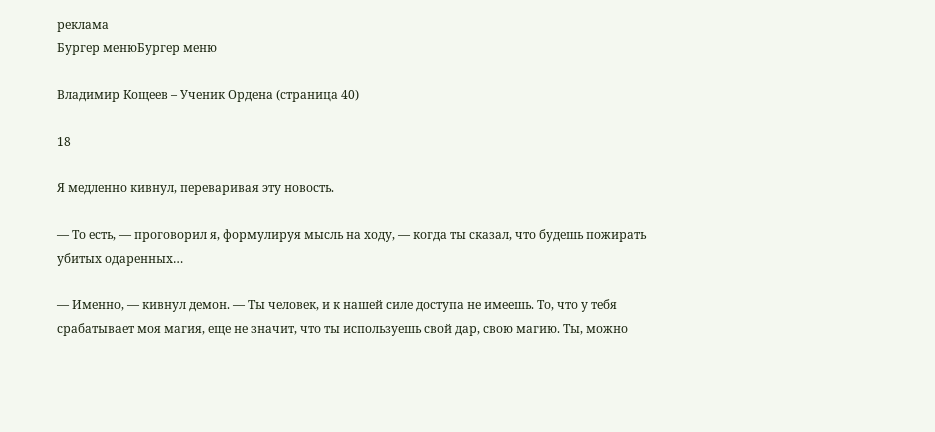реклама
Бургер менюБургер меню

Владимир Кощеев – Ученик Ордена (страница 40)

18

Я медленно кивнул, переваривая эту новость.

— То есть, — проговорил я, формулируя мысль на ходу, — когда ты сказал, что будешь пожирать убитых одаренных…

— Именно, — кивнул демон. — Ты человек, и к нашей силе доступа не имеешь. То, что у тебя срабатывает моя магия, еще не значит, что ты используешь свой дар, свою магию. Ты, можно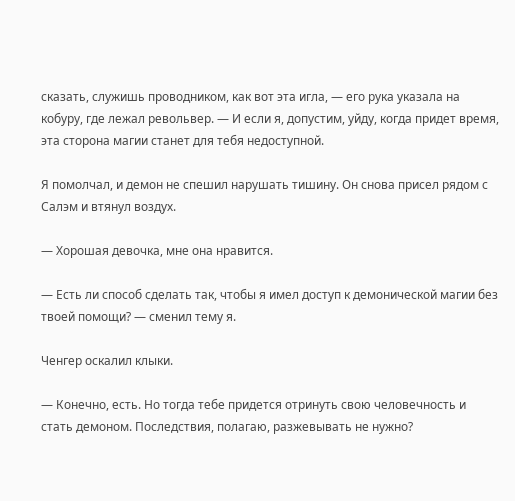сказать, служишь проводником, как вот эта игла, — его рука указала на кобуру, где лежал револьвер. — И если я, допустим, уйду, когда придет время, эта сторона магии станет для тебя недоступной.

Я помолчал, и демон не спешил нарушать тишину. Он снова присел рядом с Салэм и втянул воздух.

— Хорошая девочка, мне она нравится.

— Есть ли способ сделать так, чтобы я имел доступ к демонической магии без твоей помощи? — сменил тему я.

Ченгер оскалил клыки.

— Конечно, есть. Но тогда тебе придется отринуть свою человечность и стать демоном. Последствия, полагаю, разжевывать не нужно?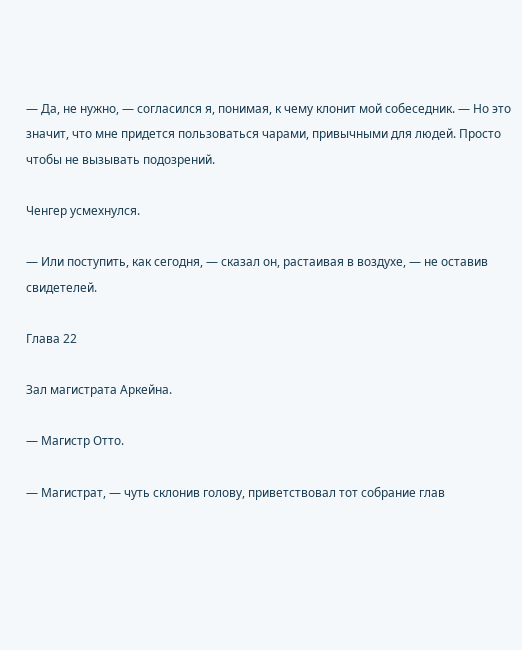— Да, не нужно, — согласился я, понимая, к чему клонит мой собеседник. — Но это значит, что мне придется пользоваться чарами, привычными для людей. Просто чтобы не вызывать подозрений.

Ченгер усмехнулся.

— Или поступить, как сегодня, — сказал он, растаивая в воздухе, — не оставив свидетелей.

Глава 22

Зал магистрата Аркейна.

— Магистр Отто.

— Магистрат, — чуть склонив голову, приветствовал тот собрание глав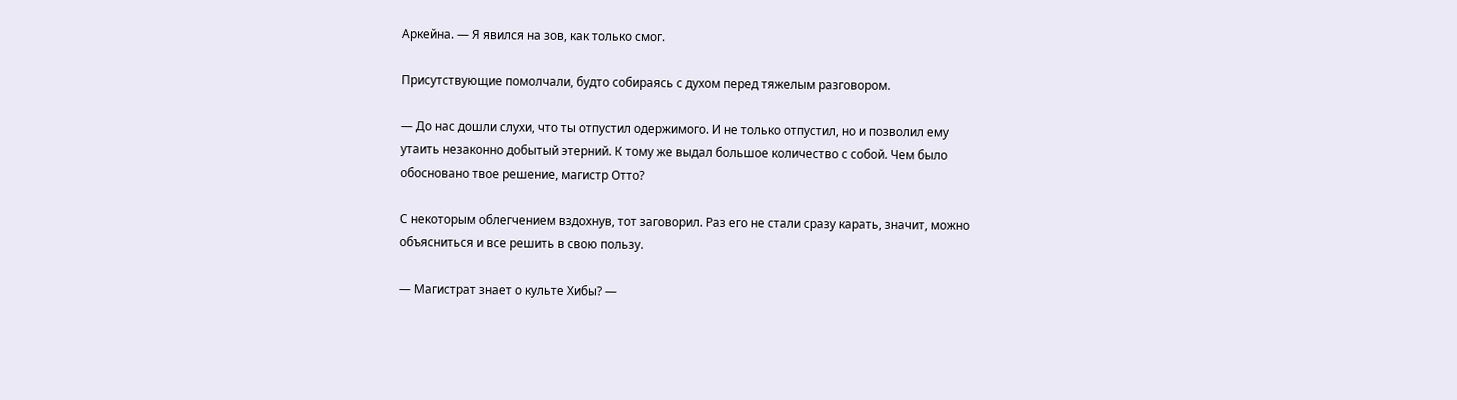Аркейна. — Я явился на зов, как только смог.

Присутствующие помолчали, будто собираясь с духом перед тяжелым разговором.

— До нас дошли слухи, что ты отпустил одержимого. И не только отпустил, но и позволил ему утаить незаконно добытый этерний. К тому же выдал большое количество с собой. Чем было обосновано твое решение, магистр Отто?

С некоторым облегчением вздохнув, тот заговорил. Раз его не стали сразу карать, значит, можно объясниться и все решить в свою пользу.

— Магистрат знает о культе Хибы? —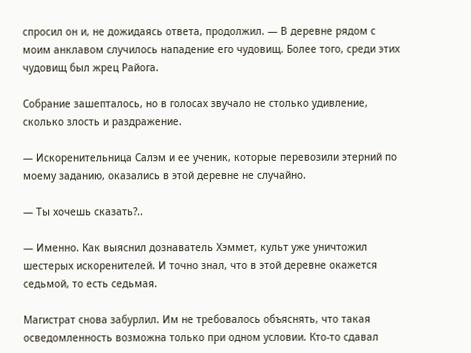спросил он и, не дожидаясь ответа, продолжил. — В деревне рядом с моим анклавом случилось нападение его чудовищ. Более того, среди этих чудовищ был жрец Райога.

Собрание зашепталось, но в голосах звучало не столько удивление, сколько злость и раздражение.

— Искоренительница Салэм и ее ученик, которые перевозили этерний по моему заданию, оказались в этой деревне не случайно.

— Ты хочешь сказать?..

— Именно. Как выяснил дознаватель Хэммет, культ уже уничтожил шестерых искоренителей. И точно знал, что в этой деревне окажется седьмой, то есть седьмая.

Магистрат снова забурлил. Им не требовалось объяснять, что такая осведомленность возможна только при одном условии. Кто-то сдавал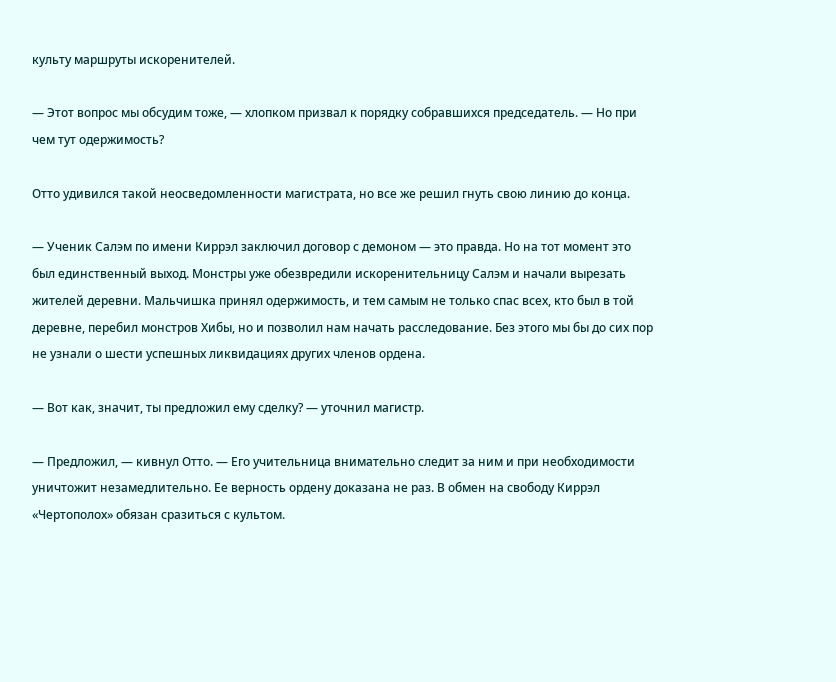культу маршруты искоренителей.

— Этот вопрос мы обсудим тоже, — хлопком призвал к порядку собравшихся председатель. — Но при чем тут одержимость?

Отто удивился такой неосведомленности магистрата, но все же решил гнуть свою линию до конца.

— Ученик Салэм по имени Киррэл заключил договор с демоном — это правда. Но на тот момент это был единственный выход. Монстры уже обезвредили искоренительницу Салэм и начали вырезать жителей деревни. Мальчишка принял одержимость, и тем самым не только спас всех, кто был в той деревне, перебил монстров Хибы, но и позволил нам начать расследование. Без этого мы бы до сих пор не узнали о шести успешных ликвидациях других членов ордена.

— Вот как, значит, ты предложил ему сделку? — уточнил магистр.

— Предложил, — кивнул Отто. — Его учительница внимательно следит за ним и при необходимости уничтожит незамедлительно. Ее верность ордену доказана не раз. В обмен на свободу Киррэл «Чертополох» обязан сразиться с культом.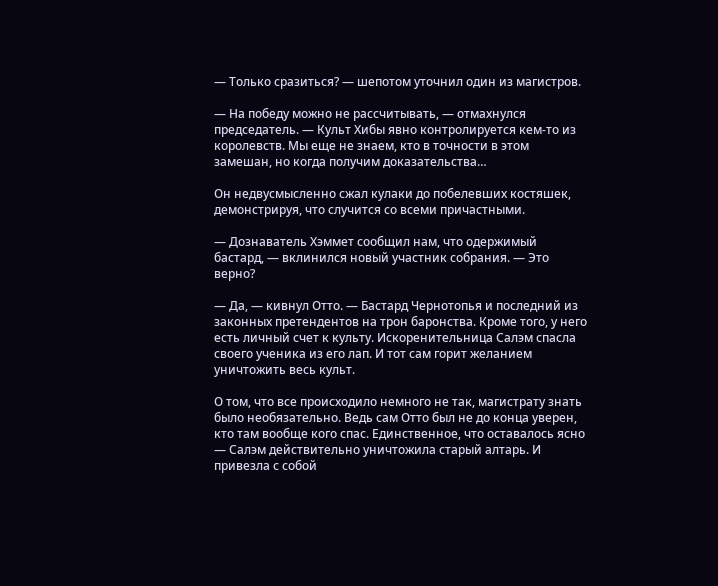— Только сразиться? — шепотом уточнил один из магистров.

— На победу можно не рассчитывать, — отмахнулся председатель. — Культ Хибы явно контролируется кем-то из королевств. Мы еще не знаем, кто в точности в этом замешан, но когда получим доказательства…

Он недвусмысленно сжал кулаки до побелевших костяшек, демонстрируя, что случится со всеми причастными.

— Дознаватель Хэммет сообщил нам, что одержимый бастард, — вклинился новый участник собрания. — Это верно?

— Да, — кивнул Отто. — Бастард Чернотопья и последний из законных претендентов на трон баронства. Кроме того, у него есть личный счет к культу. Искоренительница Салэм спасла своего ученика из его лап. И тот сам горит желанием уничтожить весь культ.

О том, что все происходило немного не так, магистрату знать было необязательно. Ведь сам Отто был не до конца уверен, кто там вообще кого спас. Единственное, что оставалось ясно — Салэм действительно уничтожила старый алтарь. И привезла с собой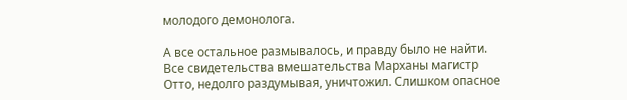молодого демонолога.

А все остальное размывалось, и правду было не найти. Все свидетельства вмешательства Марханы магистр Отто, недолго раздумывая, уничтожил. Слишком опасное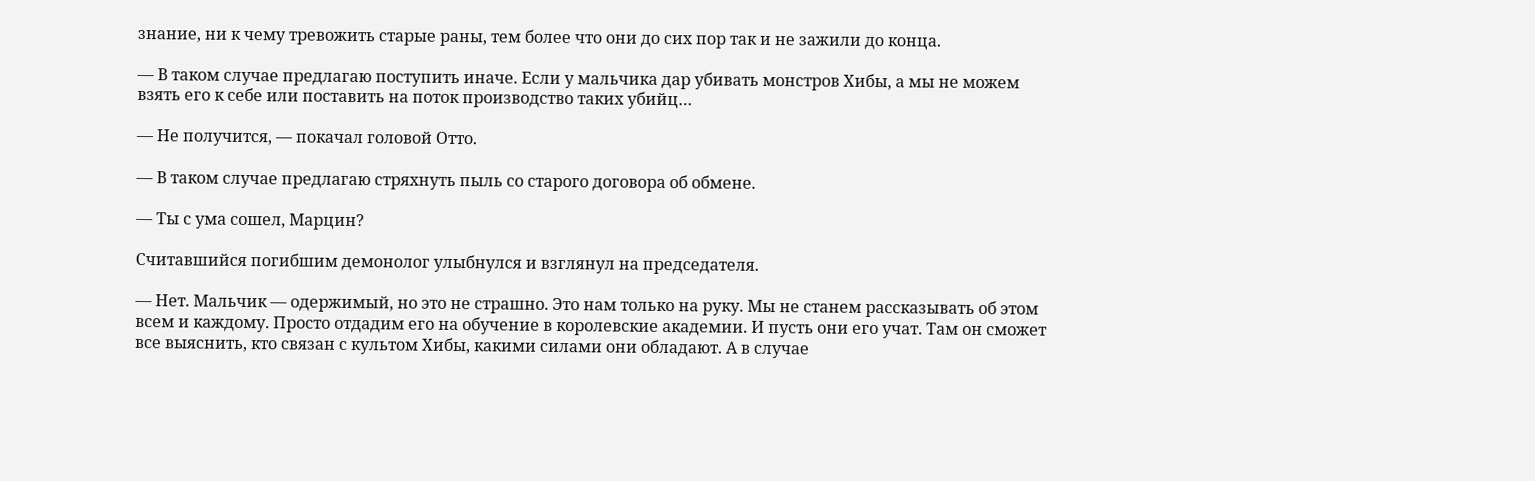знание, ни к чему тревожить старые раны, тем более что они до сих пор так и не зажили до конца.

— В таком случае предлагаю поступить иначе. Если у мальчика дар убивать монстров Хибы, а мы не можем взять его к себе или поставить на поток производство таких убийц…

— Не получится, — покачал головой Отто.

— В таком случае предлагаю стряхнуть пыль со старого договора об обмене.

— Ты с ума сошел, Марцин?

Считавшийся погибшим демонолог улыбнулся и взглянул на председателя.

— Нет. Мальчик — одержимый, но это не страшно. Это нам только на руку. Мы не станем рассказывать об этом всем и каждому. Просто отдадим его на обучение в королевские академии. И пусть они его учат. Там он сможет все выяснить, кто связан с культом Хибы, какими силами они обладают. А в случае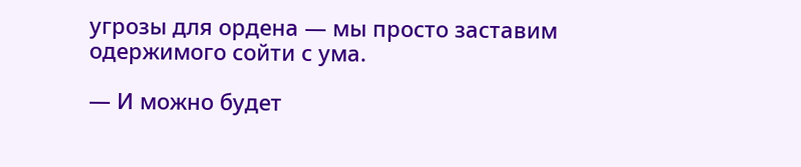угрозы для ордена — мы просто заставим одержимого сойти с ума.

— И можно будет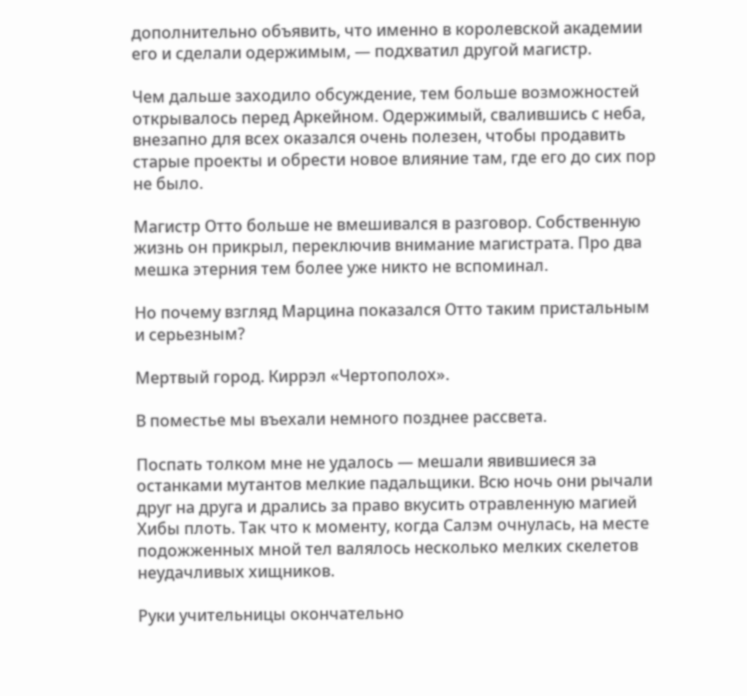дополнительно объявить, что именно в королевской академии его и сделали одержимым, — подхватил другой магистр.

Чем дальше заходило обсуждение, тем больше возможностей открывалось перед Аркейном. Одержимый, свалившись с неба, внезапно для всех оказался очень полезен, чтобы продавить старые проекты и обрести новое влияние там, где его до сих пор не было.

Магистр Отто больше не вмешивался в разговор. Собственную жизнь он прикрыл, переключив внимание магистрата. Про два мешка этерния тем более уже никто не вспоминал.

Но почему взгляд Марцина показался Отто таким пристальным и серьезным?

Мертвый город. Киррэл «Чертополох».

В поместье мы въехали немного позднее рассвета.

Поспать толком мне не удалось — мешали явившиеся за останками мутантов мелкие падальщики. Всю ночь они рычали друг на друга и дрались за право вкусить отравленную магией Хибы плоть. Так что к моменту, когда Салэм очнулась, на месте подожженных мной тел валялось несколько мелких скелетов неудачливых хищников.

Руки учительницы окончательно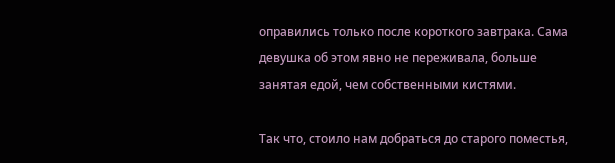оправились только после короткого завтрака. Сама девушка об этом явно не переживала, больше занятая едой, чем собственными кистями.

Так что, стоило нам добраться до старого поместья,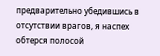предварительно убедившись в отсутствии врагов, я наспех обтерся полосой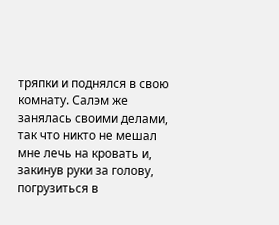тряпки и поднялся в свою комнату. Салэм же занялась своими делами, так что никто не мешал мне лечь на кровать и, закинув руки за голову, погрузиться в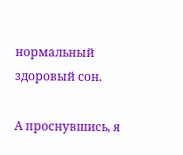нормальный здоровый сон.

А проснувшись, я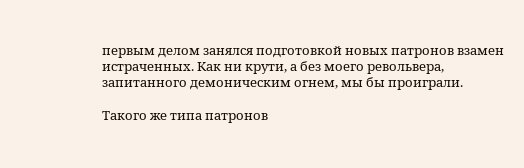первым делом занялся подготовкой новых патронов взамен истраченных. Как ни крути, а без моего револьвера, запитанного демоническим огнем, мы бы проиграли.

Такого же типа патронов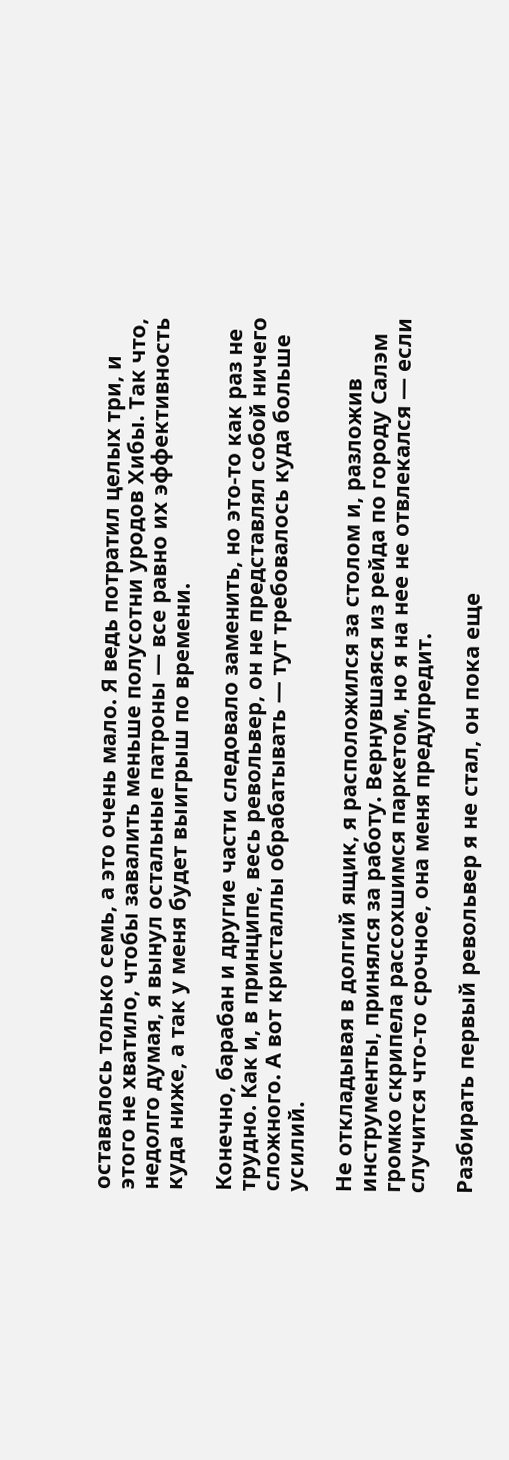оставалось только семь, а это очень мало. Я ведь потратил целых три, и этого не хватило, чтобы завалить меньше полусотни уродов Хибы. Так что, недолго думая, я вынул остальные патроны — все равно их эффективность куда ниже, а так у меня будет выигрыш по времени.

Конечно, барабан и другие части следовало заменить, но это-то как раз не трудно. Как и, в принципе, весь револьвер, он не представлял собой ничего сложного. А вот кристаллы обрабатывать — тут требовалось куда больше усилий.

Не откладывая в долгий ящик, я расположился за столом и, разложив инструменты, принялся за работу. Вернувшаяся из рейда по городу Салэм громко скрипела рассохшимся паркетом, но я на нее не отвлекался — если случится что-то срочное, она меня предупредит.

Разбирать первый револьвер я не стал, он пока еще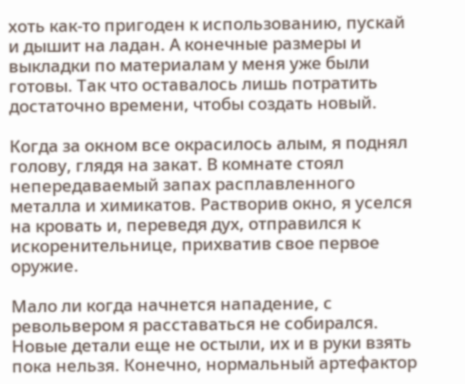хоть как-то пригоден к использованию, пускай и дышит на ладан. А конечные размеры и выкладки по материалам у меня уже были готовы. Так что оставалось лишь потратить достаточно времени, чтобы создать новый.

Когда за окном все окрасилось алым, я поднял голову, глядя на закат. В комнате стоял непередаваемый запах расплавленного металла и химикатов. Растворив окно, я уселся на кровать и, переведя дух, отправился к искоренительнице, прихватив свое первое оружие.

Мало ли когда начнется нападение, с револьвером я расставаться не собирался. Новые детали еще не остыли, их и в руки взять пока нельзя. Конечно, нормальный артефактор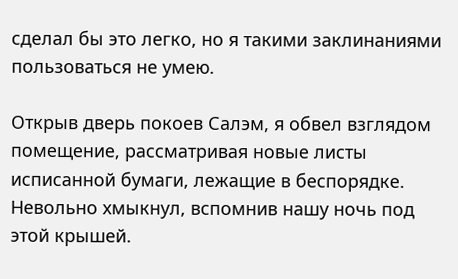сделал бы это легко, но я такими заклинаниями пользоваться не умею.

Открыв дверь покоев Салэм, я обвел взглядом помещение, рассматривая новые листы исписанной бумаги, лежащие в беспорядке. Невольно хмыкнул, вспомнив нашу ночь под этой крышей.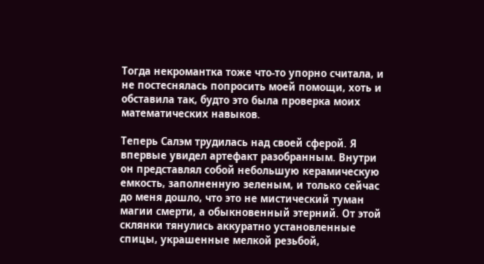Тогда некромантка тоже что-то упорно считала, и не постеснялась попросить моей помощи, хоть и обставила так, будто это была проверка моих математических навыков.

Теперь Салэм трудилась над своей сферой. Я впервые увидел артефакт разобранным. Внутри он представлял собой небольшую керамическую емкость, заполненную зеленым, и только сейчас до меня дошло, что это не мистический туман магии смерти, а обыкновенный этерний. От этой склянки тянулись аккуратно установленные спицы, украшенные мелкой резьбой,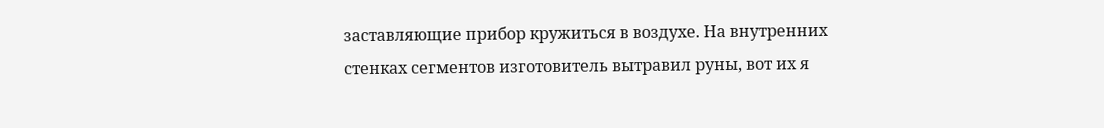заставляющие прибор кружиться в воздухе. На внутренних стенках сегментов изготовитель вытравил руны, вот их я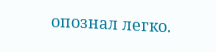опознал легко.